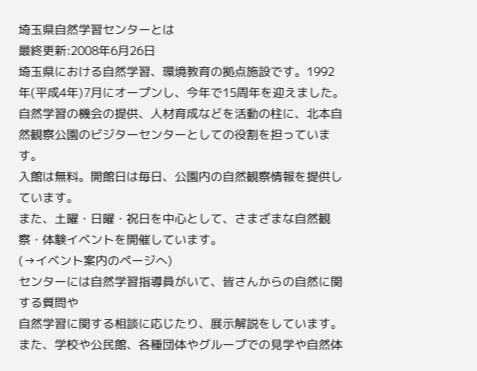埼玉県自然学習センターとは
最終更新:2008年6月26日
埼玉県における自然学習、環境教育の拠点施設です。1992年(平成4年)7月にオープンし、今年で15周年を迎えました。
自然学習の機会の提供、人材育成などを活動の柱に、北本自然観察公園のビジターセンターとしての役割を担っています。
入館は無料。開館日は毎日、公園内の自然観察情報を提供しています。
また、土曜・日曜・祝日を中心として、さまざまな自然観察・体験イベントを開催しています。
(→イベント案内のページへ)
センターには自然学習指導員がいて、皆さんからの自然に関する質問や
自然学習に関する相談に応じたり、展示解説をしています。
また、学校や公民館、各種団体やグループでの見学や自然体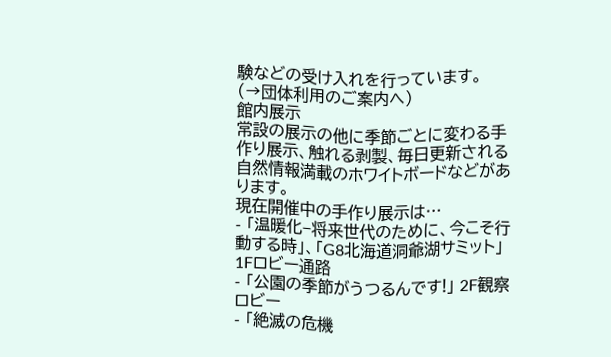験などの受け入れを行っています。
(→団体利用のご案内へ)
館内展示
常設の展示の他に季節ごとに変わる手作り展示、触れる剥製、毎日更新される自然情報満載のホワイトボードなどがあります。
現在開催中の手作り展示は…
- 「温暖化−将来世代のために、今こそ行動する時」、「G8北海道洞爺湖サミット」 1Fロビー通路
- 「公園の季節がうつるんです!」 2F観察ロビー
- 「絶滅の危機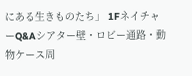にある生きものたち」 1FネイチャーQ&Aシアター壁・ロビー通路・動物ケース周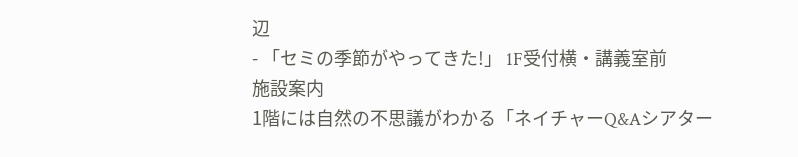辺
- 「セミの季節がやってきた!」 1F受付横・講義室前
施設案内
1階には自然の不思議がわかる「ネイチャーQ&Aシアター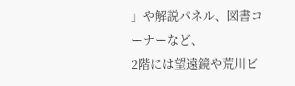」や解説パネル、図書コーナーなど、
2階には望遠鏡や荒川ビ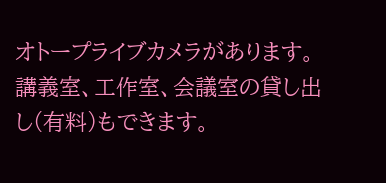オトープライブカメラがあります。
講義室、工作室、会議室の貸し出し(有料)もできます。